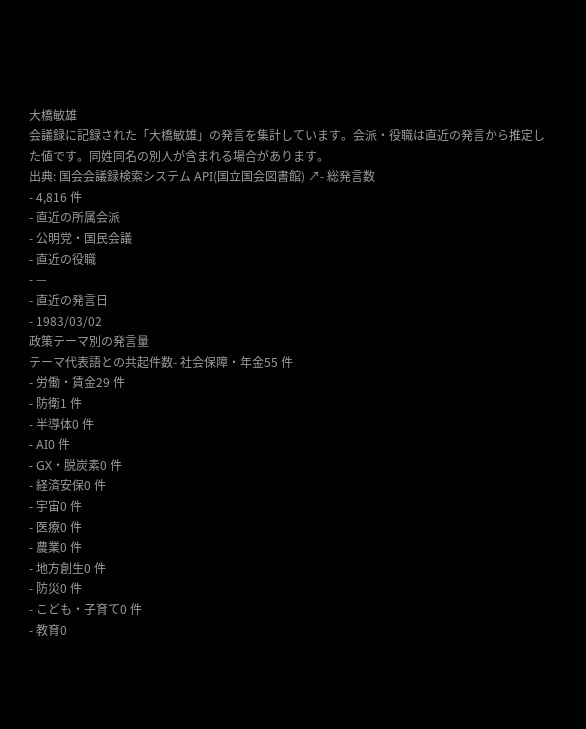大橋敏雄
会議録に記録された「大橋敏雄」の発言を集計しています。会派・役職は直近の発言から推定した値です。同姓同名の別人が含まれる場合があります。
出典: 国会会議録検索システム API(国立国会図書館) ↗- 総発言数
- 4,816 件
- 直近の所属会派
- 公明党・国民会議
- 直近の役職
- —
- 直近の発言日
- 1983/03/02
政策テーマ別の発言量
テーマ代表語との共起件数- 社会保障・年金55 件
- 労働・賃金29 件
- 防衛1 件
- 半導体0 件
- AI0 件
- GX・脱炭素0 件
- 経済安保0 件
- 宇宙0 件
- 医療0 件
- 農業0 件
- 地方創生0 件
- 防災0 件
- こども・子育て0 件
- 教育0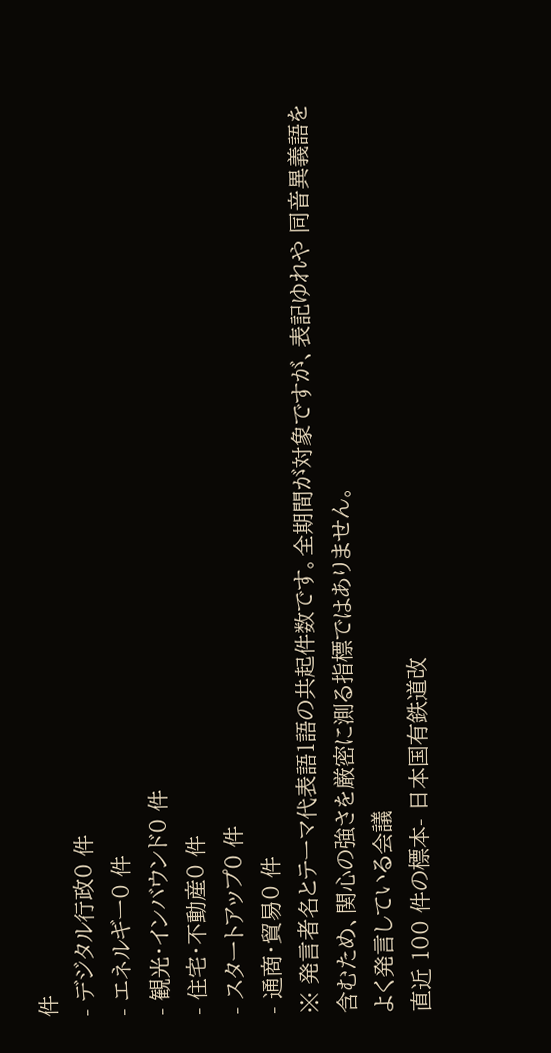件
- デジタル行政0 件
- エネルギー0 件
- 観光・インバウンド0 件
- 住宅・不動産0 件
- スタートアップ0 件
- 通商・貿易0 件
※ 発言者名とテーマ代表語1語の共起件数です。全期間が対象ですが、表記ゆれや 同音異義語を含むため、関心の強さを厳密に測る指標ではありません。
よく発言している会議
直近 100 件の標本- 日本国有鉄道改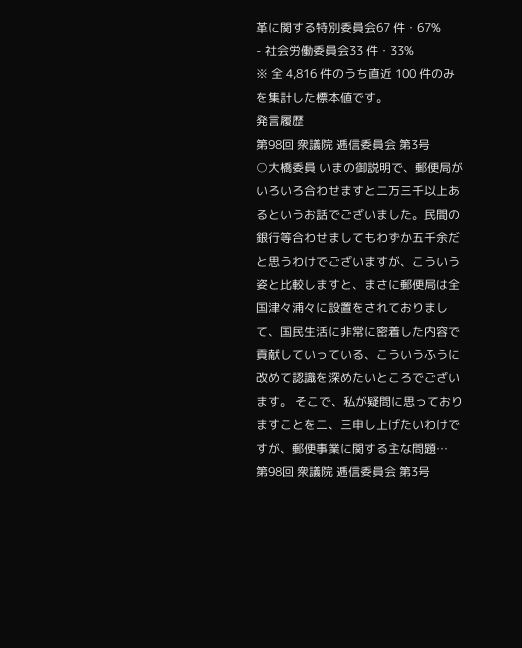革に関する特別委員会67 件・67%
- 社会労働委員会33 件・33%
※ 全 4,816 件のうち直近 100 件のみを集計した標本値です。
発言履歴
第98回 衆議院 逓信委員会 第3号
○大橋委員 いまの御説明で、郵便局がいろいろ合わせますと二万三千以上あるというお話でございました。民間の銀行等合わせましてもわずか五千余だと思うわけでございますが、こういう姿と比較しますと、まさに郵便局は全国津々浦々に設置をされておりまして、国民生活に非常に密着した内容で貢献していっている、こういうふうに改めて認識を深めたいところでございます。 そこで、私が疑問に思っておりますことを二、三申し上げたいわけですが、郵便事業に関する主な問題…
第98回 衆議院 逓信委員会 第3号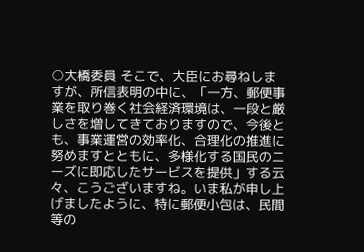○大橋委員 そこで、大臣にお尋ねしますが、所信表明の中に、「一方、郵便事業を取り巻く社会経済環境は、一段と厳しさを増してきておりますので、今後とも、事業運営の効率化、合理化の推進に努めますとともに、多様化する国民のニーズに即応したサービスを提供」する云々、こうございますね。いま私が申し上げましたように、特に郵便小包は、民間等の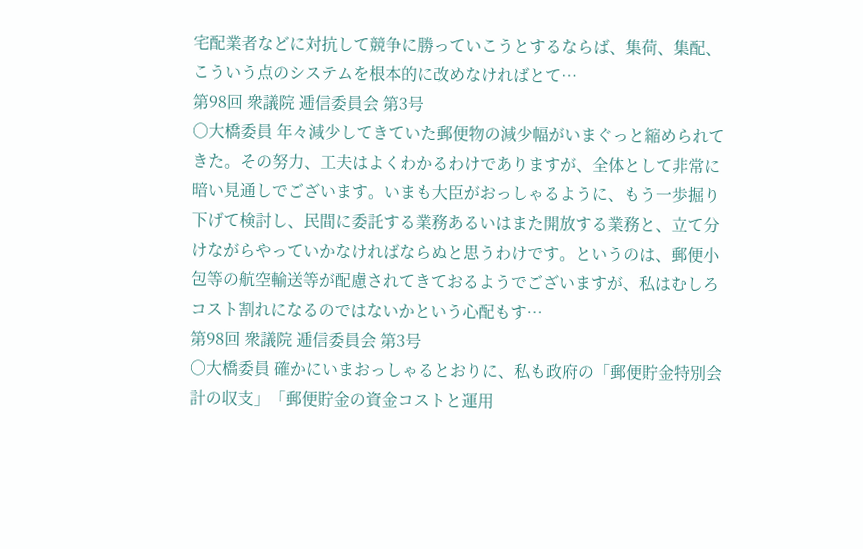宅配業者などに対抗して競争に勝っていこうとするならば、集荷、集配、こういう点のシステムを根本的に改めなければとて…
第98回 衆議院 逓信委員会 第3号
○大橋委員 年々減少してきていた郵便物の減少幅がいまぐっと縮められてきた。その努力、工夫はよくわかるわけでありますが、全体として非常に暗い見通しでございます。いまも大臣がおっしゃるように、もう一歩掘り下げて検討し、民間に委託する業務あるいはまた開放する業務と、立て分けながらやっていかなければならぬと思うわけです。というのは、郵便小包等の航空輸送等が配慮されてきておるようでございますが、私はむしろコスト割れになるのではないかという心配もす…
第98回 衆議院 逓信委員会 第3号
○大橋委員 確かにいまおっしゃるとおりに、私も政府の「郵便貯金特別会計の収支」「郵便貯金の資金コストと運用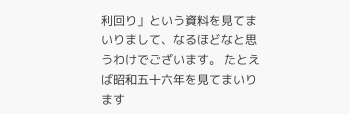利回り」という資料を見てまいりまして、なるほどなと思うわけでございます。 たとえば昭和五十六年を見てまいります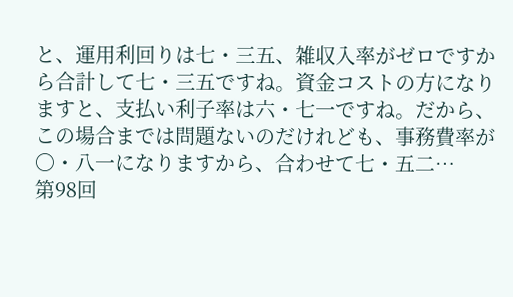と、運用利回りは七・三五、雑収入率がゼロですから合計して七・三五ですね。資金コストの方になりますと、支払い利子率は六・七一ですね。だから、この場合までは問題ないのだけれども、事務費率が〇・八一になりますから、合わせて七・五二…
第98回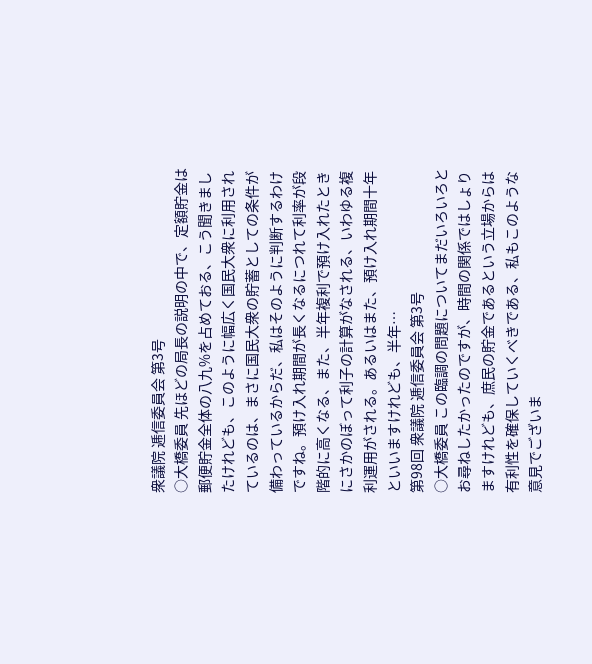衆議院 逓信委員会 第3号
○大橋委員 先ほどの局長の説明の中で、定額貯金は郵便貯金全体の八九%を占めておる、こう聞きましたけれども、このように幅広く国民大衆に利用されているのは、まさに国民大衆の貯蓄としての条件が備わっているからだ、私はそのように判断するわけですね。預け入れ期間が長くなるにつれて利率が段階的に高くなる、また、半年複利で預け入れたときにさかのぼって利子の計算がなされる、いわゆる複利運用がされる。あるいはまた、預け入れ期間十年といいますけれども、半年…
第98回 衆議院 逓信委員会 第3号
○大橋委員 この臨調の問題についてまだいろいろとお尋ねしたかったのですが、時間の関係ではしょりますけれども、庶民の貯金であるという立場からは有利性を確保していくべきである、私もこのような意見でございま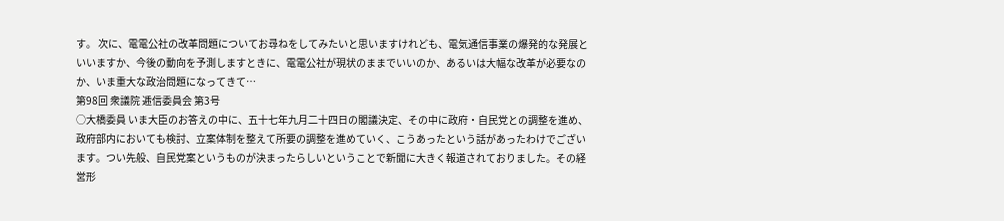す。 次に、電電公社の改革問題についてお尋ねをしてみたいと思いますけれども、電気通信事業の爆発的な発展といいますか、今後の動向を予測しますときに、電電公社が現状のままでいいのか、あるいは大幅な改革が必要なのか、いま重大な政治問題になってきて…
第98回 衆議院 逓信委員会 第3号
○大橋委員 いま大臣のお答えの中に、五十七年九月二十四日の閣議決定、その中に政府・自民党との調整を進め、政府部内においても検討、立案体制を整えて所要の調整を進めていく、こうあったという話があったわけでございます。つい先般、自民党案というものが決まったらしいということで新聞に大きく報道されておりました。その経営形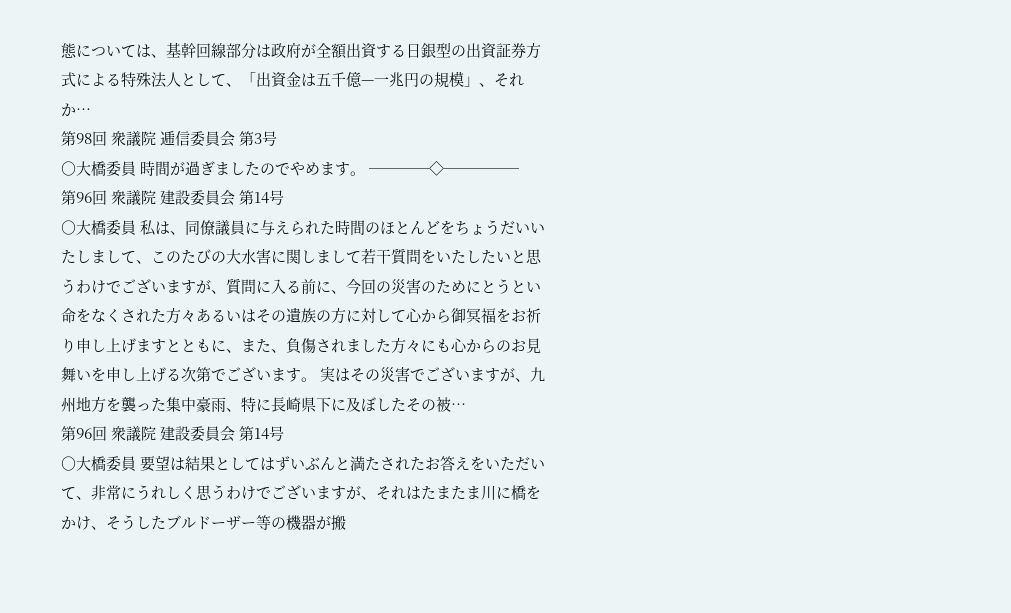態については、基幹回線部分は政府が全額出資する日銀型の出資証券方式による特殊法人として、「出資金は五千億—一兆円の規模」、それか…
第98回 衆議院 逓信委員会 第3号
○大橋委員 時間が過ぎましたのでやめます。 ────◇─────
第96回 衆議院 建設委員会 第14号
○大橋委員 私は、同僚議員に与えられた時間のほとんどをちょうだいいたしまして、このたびの大水害に関しまして若干質問をいたしたいと思うわけでございますが、質問に入る前に、今回の災害のためにとうとい命をなくされた方々あるいはその遺族の方に対して心から御冥福をお祈り申し上げますとともに、また、負傷されました方々にも心からのお見舞いを申し上げる次第でございます。 実はその災害でございますが、九州地方を襲った集中豪雨、特に長崎県下に及ぼしたその被…
第96回 衆議院 建設委員会 第14号
○大橋委員 要望は結果としてはずいぶんと満たされたお答えをいただいて、非常にうれしく思うわけでございますが、それはたまたま川に橋をかけ、そうしたブルドーザー等の機器が搬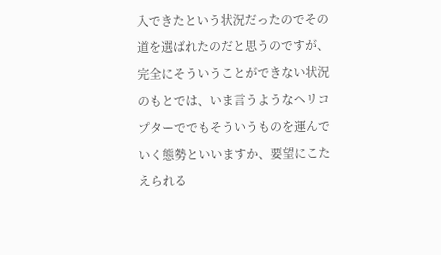入できたという状況だったのでその道を選ばれたのだと思うのですが、完全にそういうことができない状況のもとでは、いま言うようなヘリコプターででもそういうものを運んでいく態勢といいますか、要望にこたえられる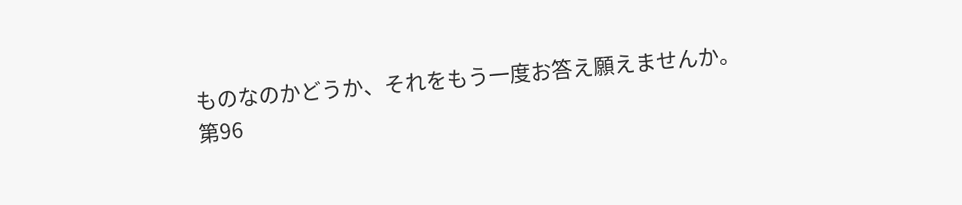ものなのかどうか、それをもう一度お答え願えませんか。
第96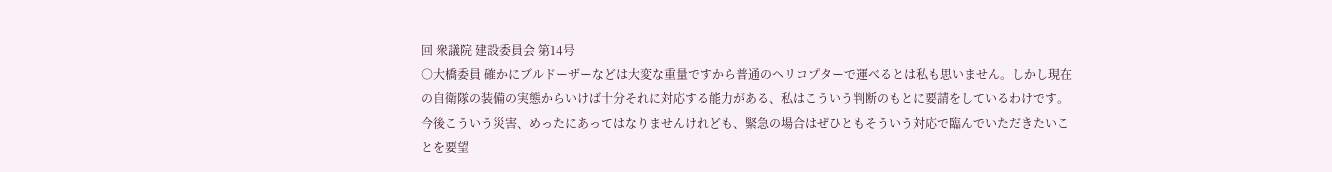回 衆議院 建設委員会 第14号
○大橋委員 確かにブルドーザーなどは大変な重量ですから普通のヘリコプターで運べるとは私も思いません。しかし現在の自衛隊の装備の実態からいけば十分それに対応する能力がある、私はこういう判断のもとに要請をしているわけです。今後こういう災害、めったにあってはなりませんけれども、緊急の場合はぜひともそういう対応で臨んでいただきたいことを要望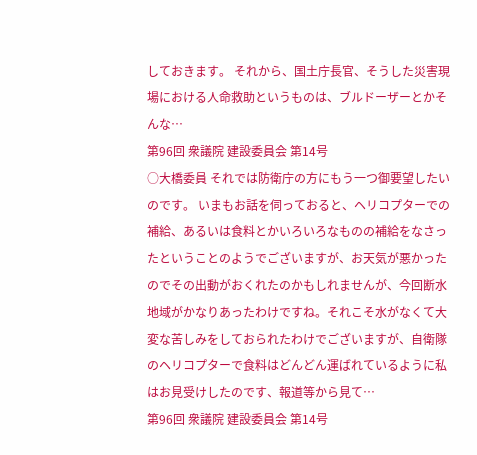しておきます。 それから、国土庁長官、そうした災害現場における人命救助というものは、ブルドーザーとかそんな…
第96回 衆議院 建設委員会 第14号
○大橋委員 それでは防衛庁の方にもう一つ御要望したいのです。 いまもお話を伺っておると、ヘリコプターでの補給、あるいは食料とかいろいろなものの補給をなさったということのようでございますが、お天気が悪かったのでその出動がおくれたのかもしれませんが、今回断水地域がかなりあったわけですね。それこそ水がなくて大変な苦しみをしておられたわけでございますが、自衛隊のヘリコプターで食料はどんどん運ばれているように私はお見受けしたのです、報道等から見て…
第96回 衆議院 建設委員会 第14号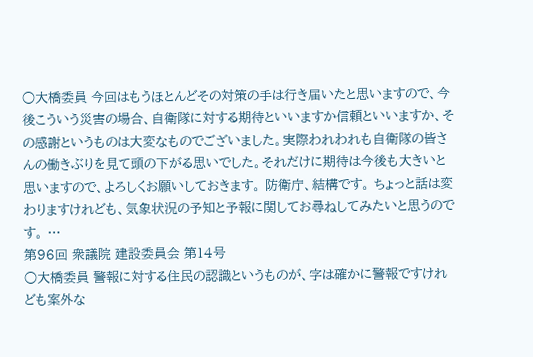○大橋委員 今回はもうほとんどその対策の手は行き届いたと思いますので、今後こういう災害の場合、自衛隊に対する期待といいますか信頼といいますか、その感謝というものは大変なものでございました。実際われわれも自衛隊の皆さんの働きぶりを見て頭の下がる思いでした。それだけに期待は今後も大きいと思いますので、よろしくお願いしておきます。 防衛庁、結構です。 ちょっと話は変わりますけれども、気象状況の予知と予報に関してお尋ねしてみたいと思うのです。 …
第96回 衆議院 建設委員会 第14号
○大橋委員 警報に対する住民の認識というものが、字は確かに警報ですけれども案外な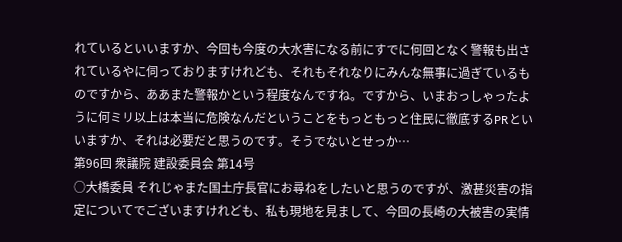れているといいますか、今回も今度の大水害になる前にすでに何回となく警報も出されているやに伺っておりますけれども、それもそれなりにみんな無事に過ぎているものですから、ああまた警報かという程度なんですね。ですから、いまおっしゃったように何ミリ以上は本当に危険なんだということをもっともっと住民に徹底するPRといいますか、それは必要だと思うのです。そうでないとせっか…
第96回 衆議院 建設委員会 第14号
○大橋委員 それじゃまた国土庁長官にお尋ねをしたいと思うのですが、激甚災害の指定についてでございますけれども、私も現地を見まして、今回の長崎の大被害の実情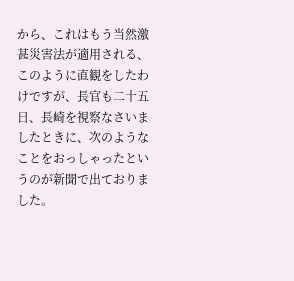から、これはもう当然激甚災害法が適用される、このように直観をしたわけですが、長官も二十五日、長崎を視察なさいましたときに、次のようなことをおっしゃったというのが新聞で出ておりました。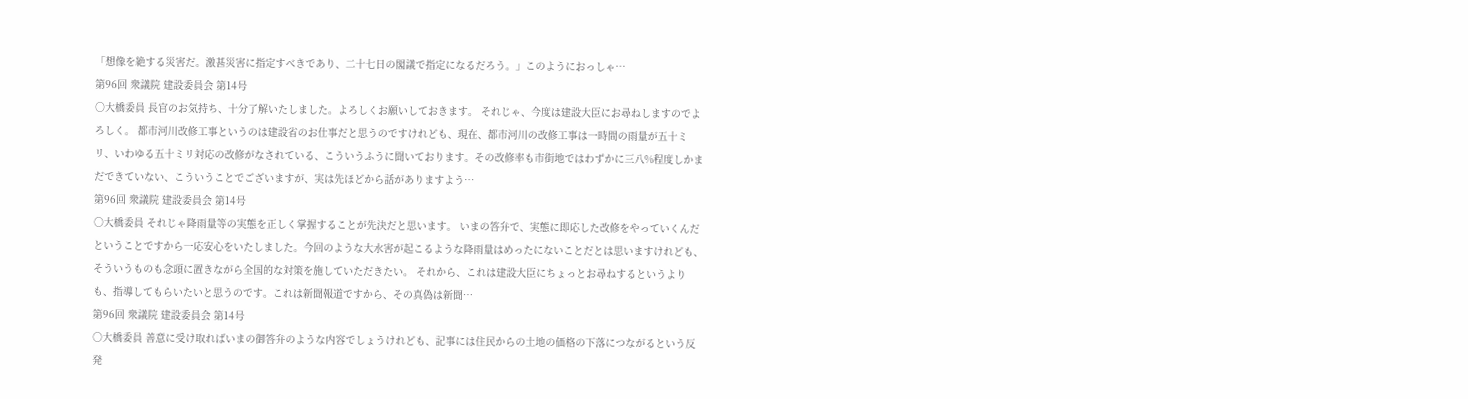「想像を絶する災害だ。激甚災害に指定すべきであり、二十七日の閣議で指定になるだろう。」このようにおっしゃ…
第96回 衆議院 建設委員会 第14号
○大橋委員 長官のお気持ち、十分了解いたしました。よろしくお願いしておきます。 それじゃ、今度は建設大臣にお尋ねしますのでよろしく。 都市河川改修工事というのは建設省のお仕事だと思うのですけれども、現在、都市河川の改修工事は一時間の雨量が五十ミリ、いわゆる五十ミリ対応の改修がなされている、こういうふうに聞いております。その改修率も市街地ではわずかに三八%程度しかまだできていない、こういうことでございますが、実は先ほどから話がありますよう…
第96回 衆議院 建設委員会 第14号
○大橋委員 それじゃ降雨量等の実態を正しく掌握することが先決だと思います。 いまの答弁で、実態に即応した改修をやっていくんだということですから一応安心をいたしました。今回のような大水害が起こるような降雨量はめったにないことだとは思いますけれども、そういうものも念頭に置きながら全国的な対策を施していただきたい。 それから、これは建設大臣にちょっとお尋ねするというよりも、指導してもらいたいと思うのです。これは新聞報道ですから、その真偽は新聞…
第96回 衆議院 建設委員会 第14号
○大橋委員 善意に受け取ればいまの御答弁のような内容でしょうけれども、記事には住民からの土地の価格の下落につながるという反発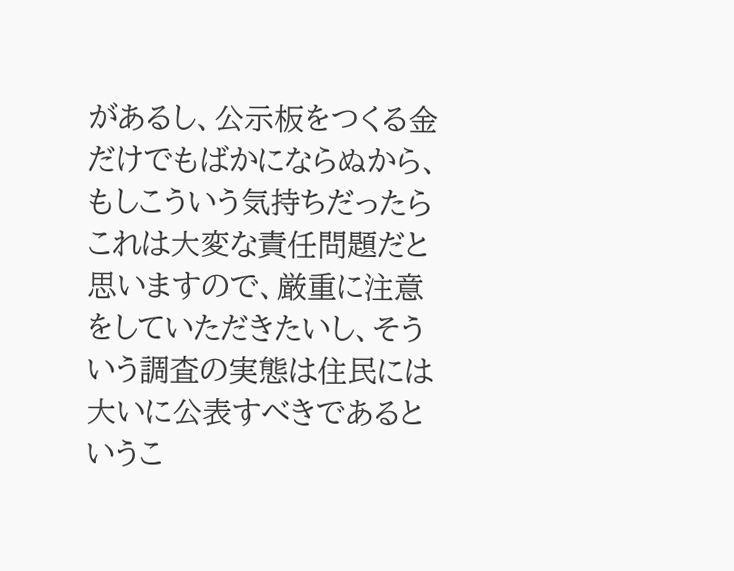があるし、公示板をつくる金だけでもばかにならぬから、もしこういう気持ちだったらこれは大変な責任問題だと思いますので、厳重に注意をしていただきたいし、そういう調査の実態は住民には大いに公表すべきであるというこ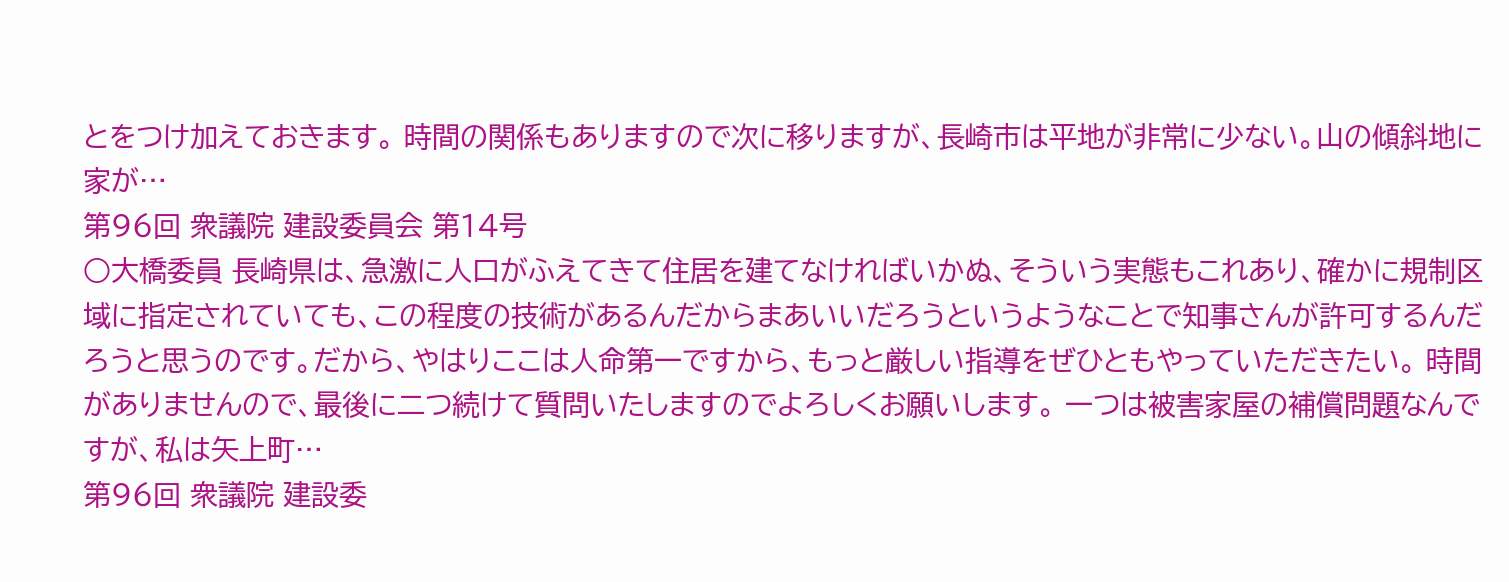とをつけ加えておきます。 時間の関係もありますので次に移りますが、長崎市は平地が非常に少ない。山の傾斜地に家が…
第96回 衆議院 建設委員会 第14号
○大橋委員 長崎県は、急激に人口がふえてきて住居を建てなければいかぬ、そういう実態もこれあり、確かに規制区域に指定されていても、この程度の技術があるんだからまあいいだろうというようなことで知事さんが許可するんだろうと思うのです。だから、やはりここは人命第一ですから、もっと厳しい指導をぜひともやっていただきたい。 時間がありませんので、最後に二つ続けて質問いたしますのでよろしくお願いします。 一つは被害家屋の補償問題なんですが、私は矢上町…
第96回 衆議院 建設委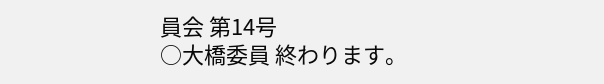員会 第14号
○大橋委員 終わります。